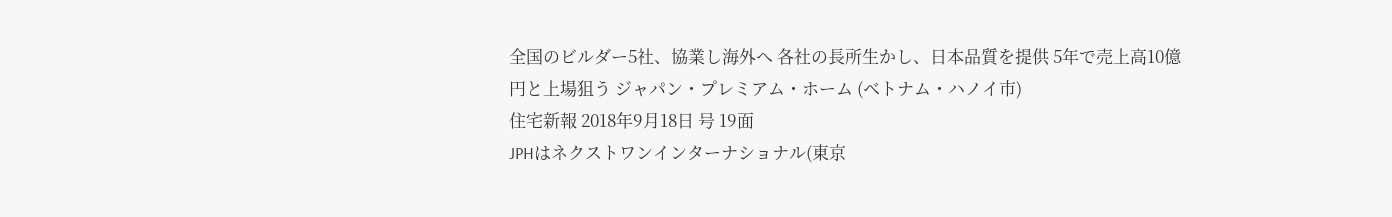全国のビルダー5社、協業し海外へ 各社の長所生かし、日本品質を提供 5年で売上高10億円と上場狙う ジャパン・プレミアム・ホーム (ベトナム・ハノイ市)
住宅新報 2018年9月18日 号 19面
JPHはネクストワンインターナショナル(東京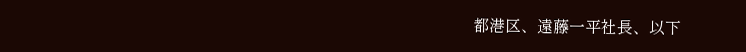都港区、遠藤一平社長、以下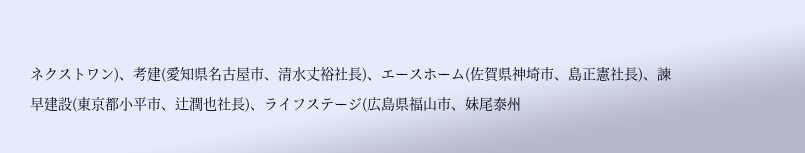ネクストワン)、考建(愛知県名古屋市、清水丈裕社長)、エースホーム(佐賀県神埼市、島正憲社長)、諫早建設(東京都小平市、辻潤也社長)、ライフステージ(広島県福山市、妹尾泰州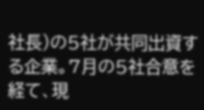社長)の5社が共同出資する企業。7月の5社合意を経て、現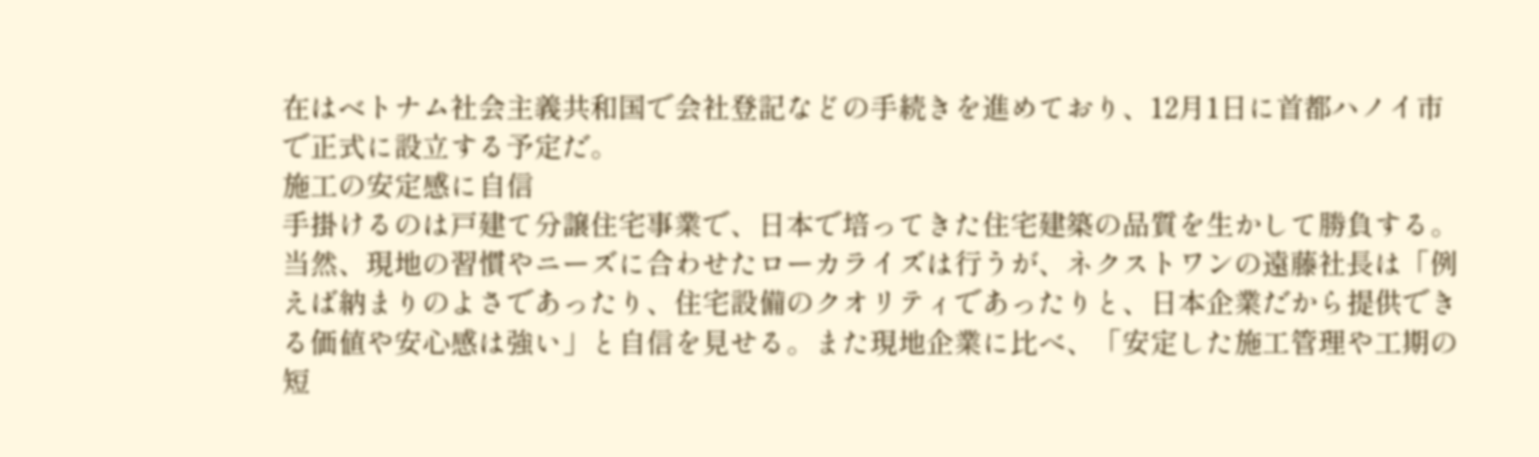在はベトナム社会主義共和国で会社登記などの手続きを進めており、12月1日に首都ハノイ市で正式に設立する予定だ。
施工の安定感に自信
手掛けるのは戸建て分譲住宅事業で、日本で培ってきた住宅建築の品質を生かして勝負する。当然、現地の習慣やニーズに合わせたローカライズは行うが、ネクストワンの遠藤社長は「例えば納まりのよさであったり、住宅設備のクオリティであったりと、日本企業だから提供できる価値や安心感は強い」と自信を見せる。また現地企業に比べ、「安定した施工管理や工期の短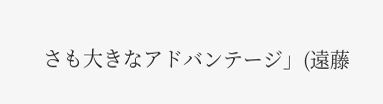さも大きなアドバンテージ」(遠藤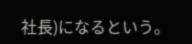社長)になるという。